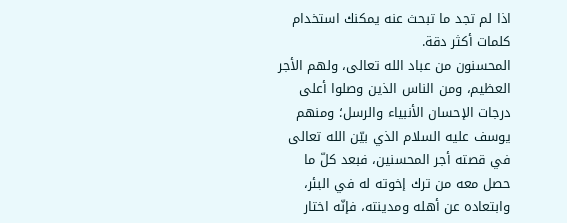اذا لم تجد ما تبحث عنه يمكنك استخدام كلمات أكثر دقة.
المحسنون من عباد الله تعالى، ولهم الأجر العظيم، ومن الناس الذين وصلوا أعلى درجات الإحسان الأنبياء والرسل؛ ومنهم يوسف عليه السلام الذي بيّن الله تعالى في قصته أجر المحسنين، فبعد كلّ ما حصل معه من ترك إخوته له في البئر، وابتعاده عن أهله ومدينته، فإنّه اختار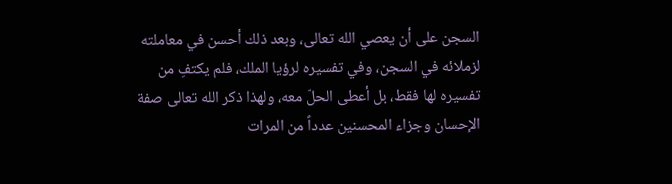السجن على أن يعصي الله تعالى، وبعد ذلك أحسن في معاملته لزملائه في السجن، وفي تفسيره لرؤيا الملك، فلم يكتفِ من تفسيره لها فقط، بل أعطى الحلّ معه، ولهذا ذكر الله تعالى صفة الإحسان وجزاء المحسنين عدداً من المرات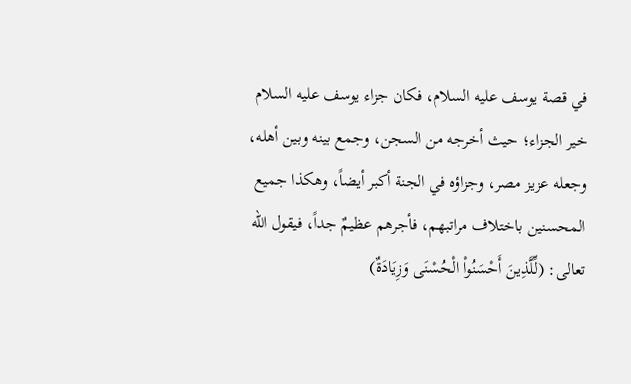في قصة يوسف عليه السلام، فكان جزاء يوسف عليه السلام خير الجزاء؛ حيث أخرجه من السجن، وجمع بينه وبين أهله، وجعله عزيز مصر، وجزاؤه في الجنة أكبر أيضاً، وهكذا جميع المحسنين باختلاف مراتبهم، فأجرهم عظيمٌ جداً، فيقول الله تعالى: (لِّلَّذِينَ أَحْسَنُواْ الْحُسْنَى وَزِيَادَةٌ)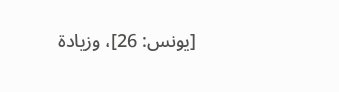[يونس: 26]، وزيادة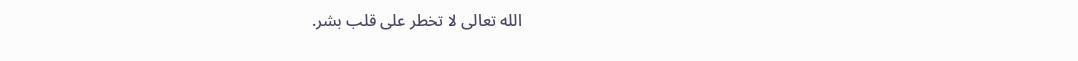الله تعالى لا تخطر على قلب بشر.